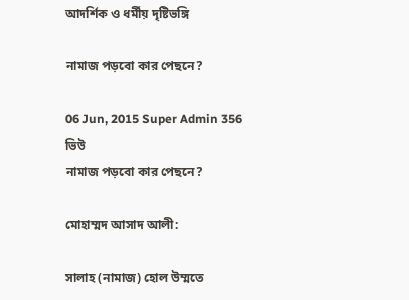আদর্শিক ও ধর্মীয় দৃষ্টিভঙ্গি

নামাজ পড়বো কার পেছনে?

06 Jun, 2015 Super Admin 356 ভিউ
নামাজ পড়বো কার পেছনে?

মোহাম্মদ আসাদ আলী:

সালাহ (নামাজ) হোল উম্মতে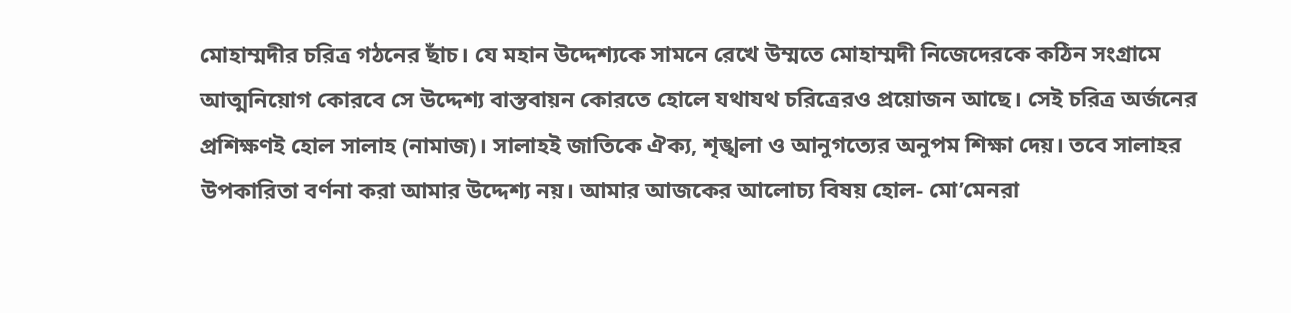মোহাম্মদীর চরিত্র গঠনের ছাঁচ। যে মহান উদ্দেশ্যকে সামনে রেখে উম্মতে মোহাম্মদী নিজেদেরকে কঠিন সংগ্রামে আত্মনিয়োগ কোরবে সে উদ্দেশ্য বাস্তবায়ন কোরতে হোলে যথাযথ চরিত্রেরও প্রয়োজন আছে। সেই চরিত্র অর্জনের প্রশিক্ষণই হোল সালাহ (নামাজ)। সালাহই জাতিকে ঐক্য, শৃঙ্খলা ও আনুগত্যের অনুপম শিক্ষা দেয়। তবে সালাহর উপকারিতা বর্ণনা করা আমার উদ্দেশ্য নয়। আমার আজকের আলোচ্য বিষয় হোল- মো’মেনরা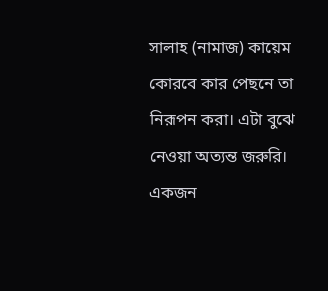সালাহ (নামাজ) কায়েম কোরবে কার পেছনে তা নিরূপন করা। এটা বুঝে নেওয়া অত্যন্ত জরুরি।
একজন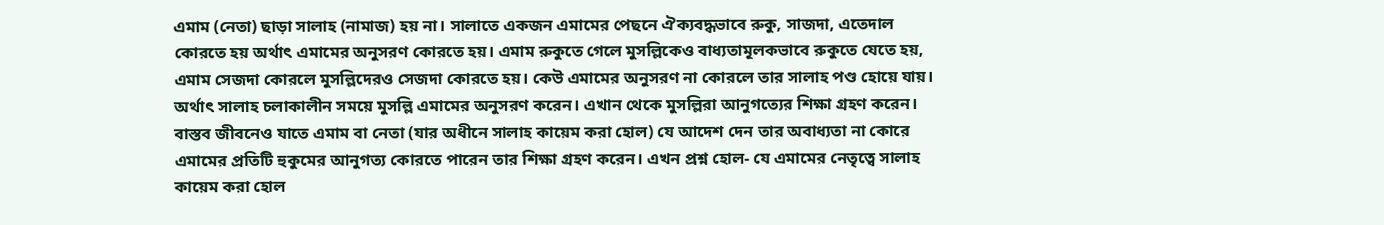এমাম (নেতা) ছাড়া সালাহ (নামাজ) হয় না। সালাতে একজন এমামের পেছনে ঐক্যবদ্ধভাবে রুকু, সাজদা, এতেদাল কোরতে হয় অর্থাৎ এমামের অনুসরণ কোরতে হয়। এমাম রুকুতে গেলে মুসল্লিকেও বাধ্যতামূলকভাবে রুকুতে যেতে হয়, এমাম সেজদা কোরলে মুসল্লিদেরও সেজদা কোরতে হয়। কেউ এমামের অনুসরণ না কোরলে তার সালাহ পণ্ড হোয়ে যায়। অর্থাৎ সালাহ চলাকালীন সময়ে মুসল্লি এমামের অনুসরণ করেন। এখান থেকে মুসল্লিরা আনুগত্যের শিক্ষা গ্রহণ করেন। বাস্তব জীবনেও যাতে এমাম বা নেতা (যার অধীনে সালাহ কায়েম করা হোল) যে আদেশ দেন তার অবাধ্যতা না কোরে এমামের প্রতিটি হুকুমের আনুগত্য কোরতে পারেন তার শিক্ষা গ্রহণ করেন। এখন প্রশ্ন হোল- যে এমামের নেতৃত্বে সালাহ কায়েম করা হোল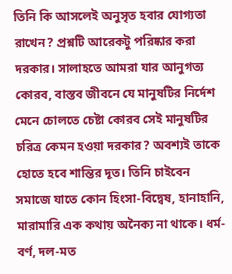তিনি কি আসলেই অনুসৃত হবার যোগ্যতা রাখেন? প্রশ্নটি আরেকটু পরিষ্কার করা দরকার। সালাহতে আমরা যার আনুগত্য কোরব, বাস্তব জীবনে যে মানুষটির নির্দেশ মেনে চোলতে চেষ্টা কোরব সেই মানুষটির চরিত্র কেমন হওয়া দরকার? অবশ্যই তাকে হোতে হবে শান্তির দূত। তিনি চাইবেন সমাজে যাতে কোন হিংসা-বিদ্বেষ, হানাহানি, মারামারি এক কথায় অনৈক্য না থাকে। ধর্ম-বর্ণ, দল-মত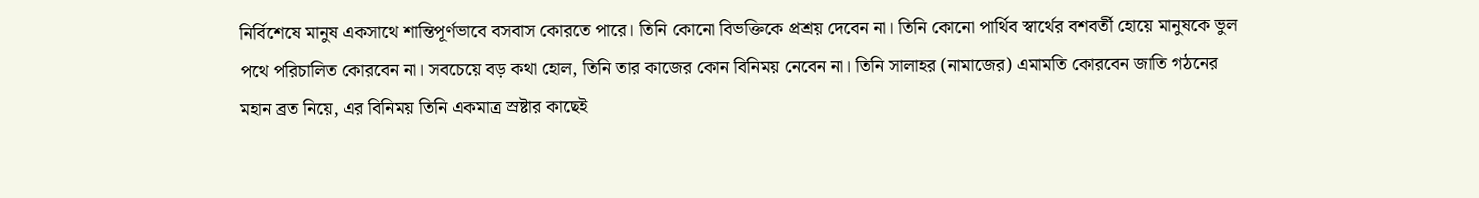নির্বিশেষে মানুষ একসাথে শান্তিপূর্ণভাবে বসবাস কোরতে পারে। তিনি কোনো বিভক্তিকে প্রশ্রয় দেবেন না। তিনি কোনো পার্থিব স্বার্থের বশবর্তী হোয়ে মানুষকে ভুল পথে পরিচালিত কোরবেন না। সবচেয়ে বড় কথা হোল, তিনি তার কাজের কোন বিনিময় নেবেন না। তিনি সালাহর (নামাজের) এমামতি কোরবেন জাতি গঠনের মহান ব্রত নিয়ে, এর বিনিময় তিনি একমাত্র স্রষ্টার কাছেই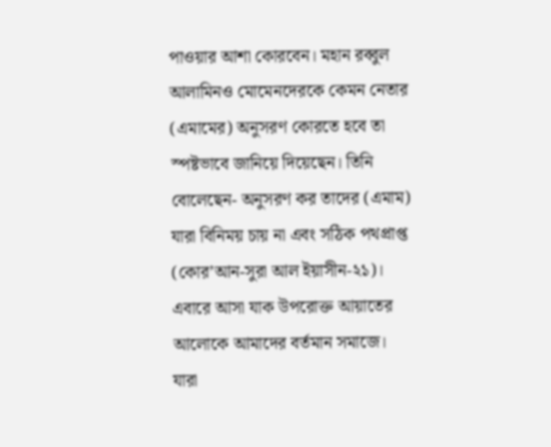পাওয়ার আশা কোরবেন। মহান রব্বুল আলামিনও মোমেনদেরকে কেমন নেতার (এমামের) অনুসরণ কোরতে হবে তা স্পষ্টভাবে জানিয়ে দিয়েছেন। তিনি বোলেছেন- অনুসরণ কর তাদের (এমাম) যারা বিনিময় চায় না এবং সঠিক পথপ্রাপ্ত (কোর’আন-সুরা আল ইয়াসীন-২১)।
এবারে আসা যাক উপরোক্ত আয়াতের আলোকে আমাদের বর্তমান সমাজে। যারা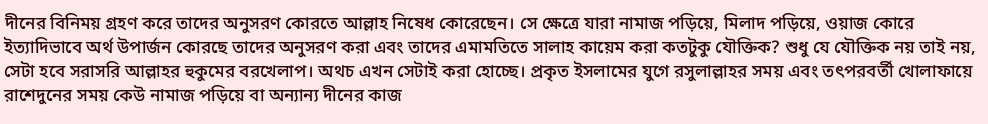দীনের বিনিময় গ্রহণ করে তাদের অনুসরণ কোরতে আল্লাহ নিষেধ কোরেছেন। সে ক্ষেত্রে যারা নামাজ পড়িয়ে, মিলাদ পড়িয়ে, ওয়াজ কোরে ইত্যাদিভাবে অর্থ উপার্জন কোরছে তাদের অনুসরণ করা এবং তাদের এমামতিতে সালাহ কায়েম করা কতটুকু যৌক্তিক? শুধু যে যৌক্তিক নয় তাই নয়, সেটা হবে সরাসরি আল্লাহর হুকুমের বরখেলাপ। অথচ এখন সেটাই করা হোচ্ছে। প্রকৃত ইসলামের যুগে রসুলাল্লাহর সময় এবং তৎপরবর্তী খোলাফায়ে রাশেদুনের সময় কেউ নামাজ পড়িয়ে বা অন্যান্য দীনের কাজ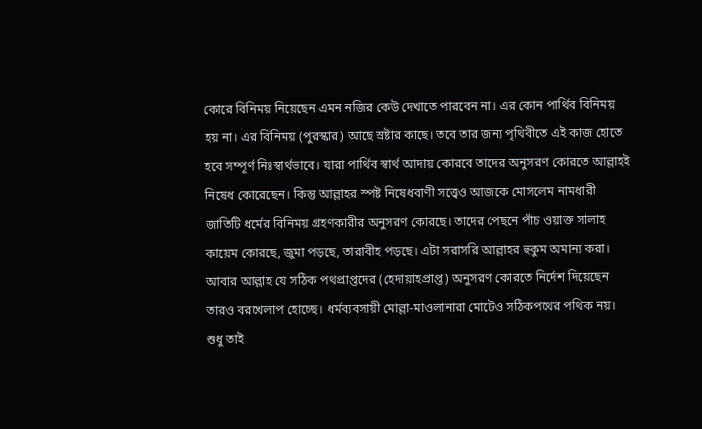কোরে বিনিময় নিয়েছেন এমন নজির কেউ দেখাতে পারবেন না। এর কোন পার্থিব বিনিময় হয় না। এর বিনিময় (পুরস্কার) আছে স্রষ্টার কাছে। তবে তার জন্য পৃথিবীতে এই কাজ হোতে হবে সম্পূর্ণ নিঃস্বার্থভাবে। যারা পার্থিব স্বার্থ আদায় কোরবে তাদের অনুসরণ কোরতে আল্লাহই নিষেধ কোরেছেন। কিন্তু আল্লাহর স্পষ্ট নিষেধবাণী সত্ত্বেও আজকে মোসলেম নামধারী জাতিটি ধর্মের বিনিময় গ্রহণকারীর অনুসরণ কোরছে। তাদের পেছনে পাঁচ ওয়াক্ত সালাহ কায়েম কোরছে, জুমা পড়ছে, তারাবীহ পড়ছে। এটা সরাসরি আল্লাহর হুকুম অমান্য করা।
আবার আল্লাহ যে সঠিক পথপ্রাপ্তদের (হেদায়াহপ্রাপ্ত) অনুসরণ কোরতে নির্দেশ দিয়েছেন তারও বরখেলাপ হোচ্ছে। ধর্মব্যবসায়ী মোল্লা-মাওলানারা মোটেও সঠিকপথের পথিক নয়। শুধু তাই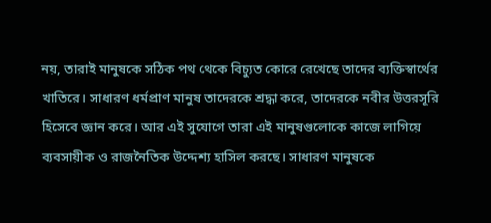নয়, তারাই মানুষকে সঠিক পথ থেকে বিচ্যুত কোরে রেখেছে তাদের ব্যক্তিস্বার্থের খাতিরে। সাধারণ ধর্মপ্রাণ মানুষ তাদেরকে শ্রদ্ধা করে, তাদেরকে নবীর উত্তরসূরি হিসেবে জ্ঞান করে। আর এই সুযোগে তারা এই মানুষগুলোকে কাজে লাগিয়ে ব্যবসায়ীক ও রাজনৈতিক উদ্দেশ্য হাসিল করছে। সাধারণ মানুষকে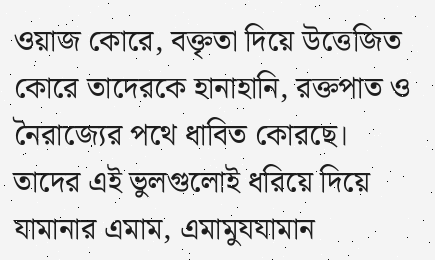ওয়াজ কোরে, বক্তৃতা দিয়ে উত্তেজিত কোরে তাদেরকে হানাহানি, রক্তপাত ও নৈরাজ্যের পথে ধাবিত কোরছে।
তাদের এই ভুলগুলোই ধরিয়ে দিয়ে যামানার এমাম, এমামুযযামান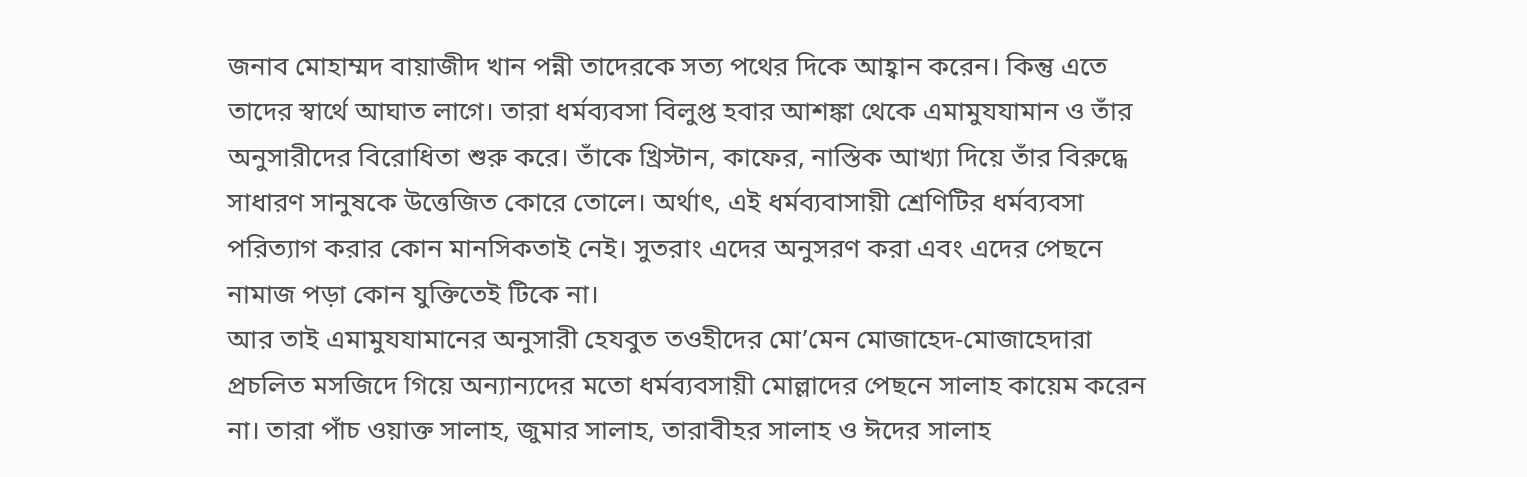জনাব মোহাম্মদ বায়াজীদ খান পন্নী তাদেরকে সত্য পথের দিকে আহ্বান করেন। কিন্তু এতে তাদের স্বার্থে আঘাত লাগে। তারা ধর্মব্যবসা বিলুপ্ত হবার আশঙ্কা থেকে এমামুযযামান ও তাঁর অনুসারীদের বিরোধিতা শুরু করে। তাঁকে খ্রিস্টান, কাফের, নাস্তিক আখ্যা দিয়ে তাঁর বিরুদ্ধে সাধারণ সানুষকে উত্তেজিত কোরে তোলে। অর্থাৎ, এই ধর্মব্যবাসায়ী শ্রেণিটির ধর্মব্যবসা পরিত্যাগ করার কোন মানসিকতাই নেই। সুতরাং এদের অনুসরণ করা এবং এদের পেছনে নামাজ পড়া কোন যুক্তিতেই টিকে না।
আর তাই এমামুযযামানের অনুসারী হেযবুত তওহীদের মো’মেন মোজাহেদ-মোজাহেদারা প্রচলিত মসজিদে গিয়ে অন্যান্যদের মতো ধর্মব্যবসায়ী মোল্লাদের পেছনে সালাহ কায়েম করেন না। তারা পাঁচ ওয়াক্ত সালাহ, জুমার সালাহ, তারাবীহর সালাহ ও ঈদের সালাহ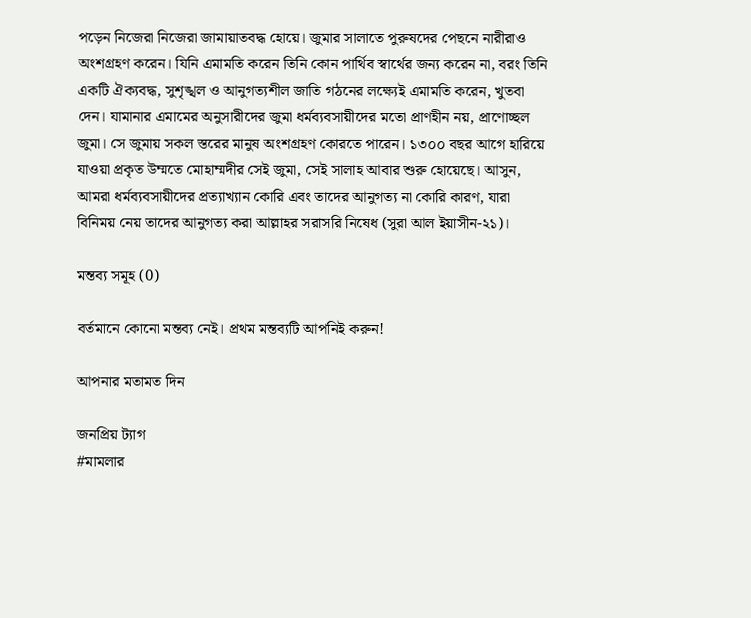পড়েন নিজেরা নিজেরা জামায়াতবদ্ধ হোয়ে। জুমার সালাতে পুরুষদের পেছনে নারীরাও অংশগ্রহণ করেন। যিনি এমামতি করেন তিনি কোন পার্থিব স্বার্থের জন্য করেন না, বরং তিনি একটি ঐক্যবদ্ধ, সুশৃঙ্খল ও আনুগত্যশীল জাতি গঠনের লক্ষ্যেই এমামতি করেন, খুতবা দেন। যামানার এমামের অনুসারীদের জুমা ধর্মব্যবসায়ীদের মতো প্রাণহীন নয়, প্রাণোচ্ছল জুমা। সে জুমায় সকল স্তরের মানুষ অংশগ্রহণ কোরতে পারেন। ১৩০০ বছর আগে হারিয়ে যাওয়া প্রকৃত উম্মতে মোহাম্মদীর সেই জুমা, সেই সালাহ আবার শুরু হোয়েছে। আসুন, আমরা ধর্মব্যবসায়ীদের প্রত্যাখ্যান কোরি এবং তাদের আনুগত্য না কোরি কারণ, যারা বিনিময় নেয় তাদের আনুগত্য করা আল্লাহর সরাসরি নিষেধ (সুরা আল ইয়াসীন-২১)।

মন্তব্য সমূহ (0)

বর্তমানে কোনো মন্তব্য নেই। প্রথম মন্তব্যটি আপনিই করুন!

আপনার মতামত দিন

জনপ্রিয় ট্যাগ
#মামলার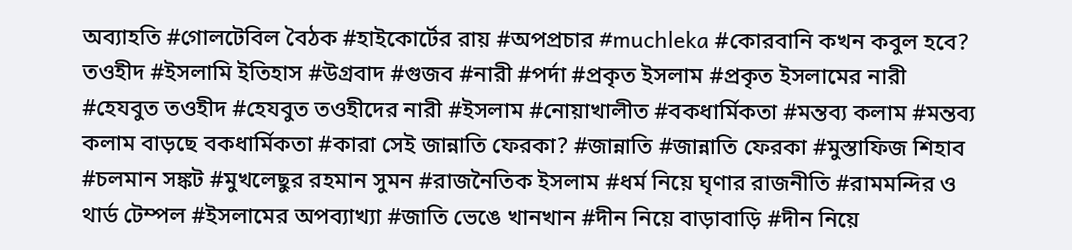অব্যাহতি #গোলটেবিল বৈঠক #হাইকোর্টের রায় #অপপ্রচার #muchleka #কোরবানি কখন কবুল হবে? তওহীদ #ইসলামি ইতিহাস #উগ্রবাদ #গুজব #নারী #পর্দা #প্রকৃত ইসলাম #প্রকৃত ইসলামের নারী #হেযবুত তওহীদ #হেযবুত তওহীদের নারী #ইসলাম #নোয়াখালীত #বকধার্মিকতা #মন্তব্য কলাম #মন্তব্য কলাম বাড়ছে বকধার্মিকতা #কারা সেই জান্নাতি ফেরকা? #জান্নাতি #জান্নাতি ফেরকা #মুস্তাফিজ শিহাব #চলমান সঙ্কট #মুখলেছুর রহমান সুমন #রাজনৈতিক ইসলাম #ধর্ম নিয়ে ঘৃণার রাজনীতি #রামমন্দির ও থার্ড টেম্পল #ইসলামের অপব্যাখ্যা #জাতি ভেঙে খানখান #দীন নিয়ে বাড়াবাড়ি #দীন নিয়ে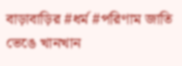বাড়াবাড়ির #ধর্ম #পরিণাম জাতি ভেঙে খানখান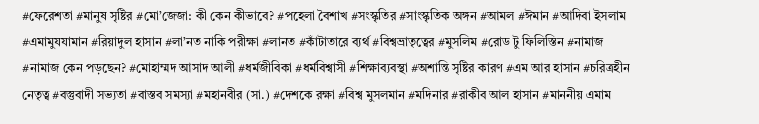#ফেরেশতা #মানুষ সৃষ্টির #মো’জেজা: কী কেন কীভাবে? #পহেলা বৈশাখ #সংস্কৃতির #সাংস্কৃতিক অঙ্গন #আমল #ঈমান #আদিবা ইসলাম #এমামুযযামান #রিয়াদুল হাসান #লা’নত নাকি পরীক্ষা #লানত #কাঁটাতারে ব্যর্থ #বিশ্বভ্রাতৃত্বের #মুসলিম #রোড টু ফিলিস্তিন #নামাজ #নামাজ কেন পড়ছেন? #মোহাম্মদ আসাদ আলী #ধর্মজীবিকা #ধর্মবিশ্বাসী #শিক্ষাব্যবস্থা #অশান্তি সৃষ্টির কারণ #এম আর হাসান #চরিত্রহীন নেতৃত্ব #বস্তুবাদী সভ্যতা #বাস্তব সমস্যা #মহানবীর (সা.) #দেশকে রক্ষা #বিশ্ব মুসলমান #মদিনার #রাকীব আল হাসান #মাননীয় এমাম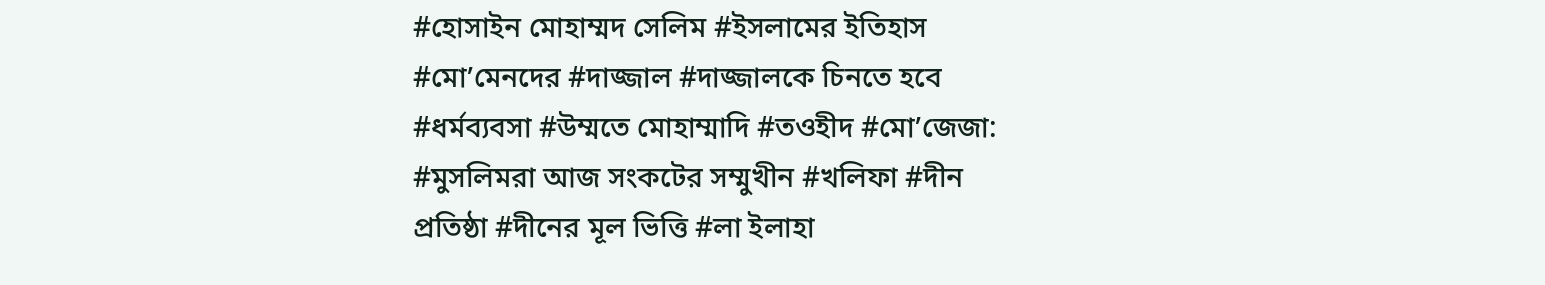#হোসাইন মোহাম্মদ সেলিম #ইসলামের ইতিহাস #মো’মেনদের #দাজ্জাল #দাজ্জালকে চিনতে হবে #ধর্মব্যবসা #উম্মতে মোহাম্মাদি #তওহীদ #মো’জেজা: #মুসলিমরা আজ সংকটের সম্মুখীন #খলিফা #দীন প্রতিষ্ঠা #দীনের মূল ভিত্তি #লা ইলাহা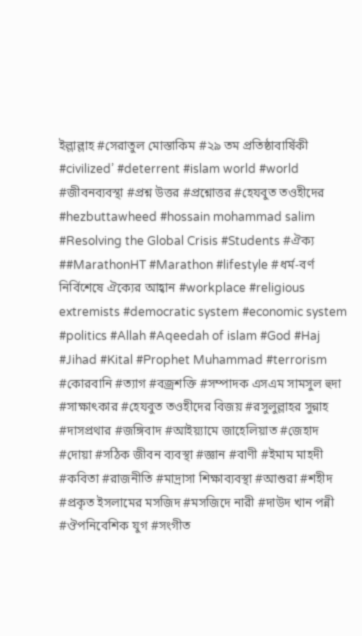ইল্লাল্লাহ #সেরাতুল মোস্তাকিম #২৯ তম প্রতিষ্ঠাবার্ষিকী #civilized’ #deterrent #islam world #world #জীবনব্যবস্থা #প্রশ্ন উত্তর #প্রশ্নোত্তর #হেযবুত তওহীদের #hezbuttawheed #hossain mohammad salim #Resolving the Global Crisis #Students #ঐক্য ##MarathonHT #Marathon #lifestyle #ধর্ম-বর্ণ নির্বিশেষে ঐক্যের আহ্বান #workplace #religious extremists #democratic system #economic system #politics #Allah #Aqeedah of islam #God #Haj #Jihad #Kital #Prophet Muhammad #terrorism #কোরবানি #ত্যাগ #বজ্রশক্তি #সম্পাদক এসএম সামসুল হুদা #সাক্ষাৎকার #হেযবুত তওহীদের বিজয় #রসুলুল্লাহর সুন্নাহ #দাসপ্রথার #জঙ্গিবাদ #আইয়্যামে জাহেলিয়াত #জেহাদ #দোয়া #সঠিক জীবন ব্যবস্থা #জ্ঞান #বাণী #ইমাম মাহদী #কবিতা #রাজনীতি #মাদ্রাসা শিক্ষাব্যবস্থা #আশুরা #শহীদ #প্রকৃত ইসলামের মসজিদ #মসজিদে নারী #দাউদ খান পন্নী #ঔপনিবেশিক যুগ #সংগীত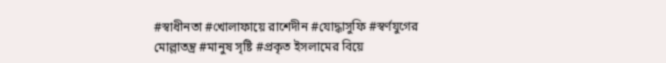#স্বাধীনতা #খোলাফায়ে রাশেদীন #যোদ্ধাসুফি #স্বর্ণযুগের মোল্লাতন্ত্র #মানুষ সৃষ্টি #প্রকৃত ইসলামের বিয়ে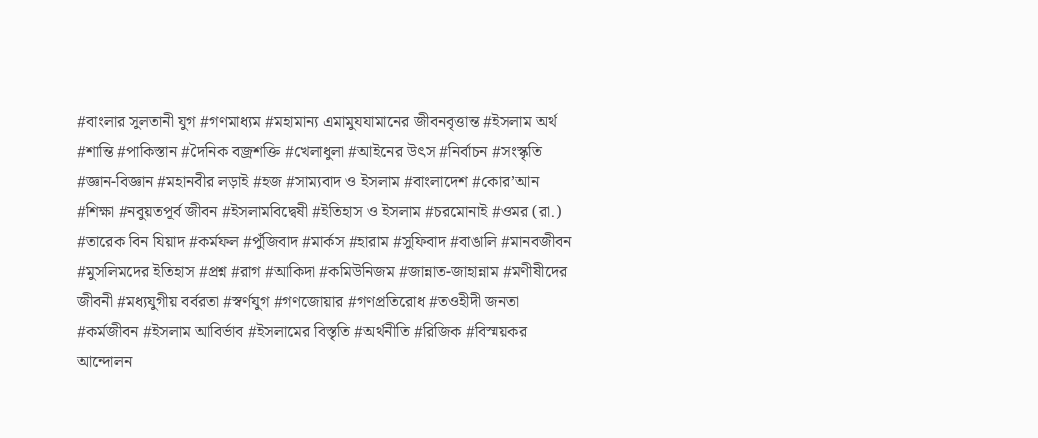#বাংলার সুলতানী যুগ #গণমাধ্যম #মহামান্য এমামুযযামানের জীবনবৃত্তান্ত #ইসলাম অর্থ #শান্তি #পাকিস্তান #দৈনিক বজ্রশক্তি #খেলাধুলা #আইনের উৎস #নির্বাচন #সংস্কৃতি #জ্ঞান-বিজ্ঞান #মহানবীর লড়াই #হজ #সাম্যবাদ ও ইসলাম #বাংলাদেশ #কোর’আন #শিক্ষা #নবুয়তপূর্ব জীবন #ইসলামবিদ্বেষী #ইতিহাস ও ইসলাম #চরমোনাই #ওমর (রা.) #তারেক বিন যিয়াদ #কর্মফল #পুঁজিবাদ #মার্কস #হারাম #সুফিবাদ #বাঙালি #মানবজীবন #মুসলিমদের ইতিহাস #প্রশ্ন #রাগ #আকিদা #কমিউনিজম #জান্নাত-জাহান্নাম #মণীষীদের জীবনী #মধ্যযুগীয় বর্বরতা #স্বর্ণযুগ #গণজোয়ার #গণপ্রতিরোধ #তওহীদী জনতা #কর্মজীবন #ইসলাম আবির্ভাব #ইসলামের বিস্তৃতি #অর্থনীতি #রিজিক #বিস্ময়কর আন্দোলন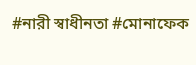#নারী স্বাধীনতা #মোনাফেক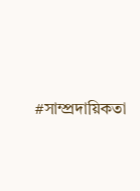#সাম্প্রদায়িকতা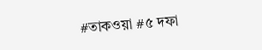#তাকওয়া #৫ দফা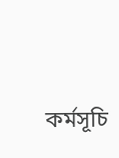কর্মসূচি